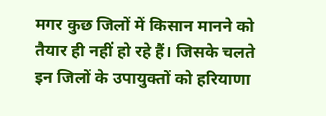मगर कुछ जिलों में किसान मानने को तैयार ही नहीं हो रहे हैं। जिसके चलते इन जिलों के उपायुक्तों को हरियाणा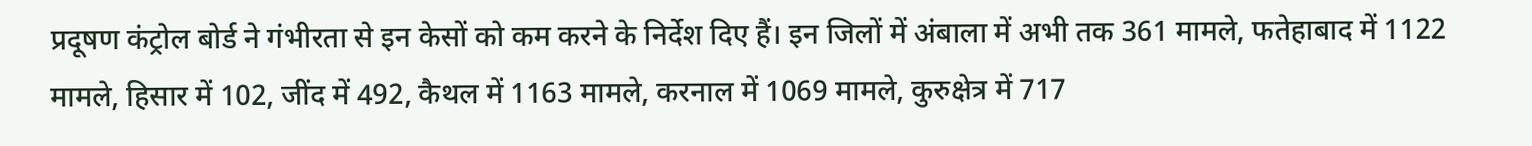प्रदूषण कंट्रोल बोर्ड ने गंभीरता से इन केसों को कम करने के निर्देश दिए हैं। इन जिलों में अंबाला में अभी तक 361 मामले, फतेहाबाद में 1122 मामले, हिसार में 102, जींद में 492, कैथल में 1163 मामले, करनाल में 1069 मामले, कुरुक्षेत्र में 717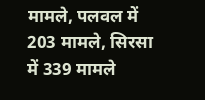मामले, पलवल में 203 मामले, सिरसा में 339 मामले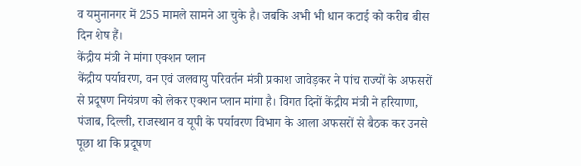व यमुनानगर में 255 मामले सामने आ चुके है। जबकि अभी भी धान कटाई को करीब बीस दिन शेष हैं।
केंद्रीय मंत्री ने मांगा एक्शन प्लान
केंद्रीय पर्यावरण, वन एवं जलवायु परिवर्तन मंत्री प्रकाश जावेड़कर ने पांच राज्यों के अफसरों से प्रदूषण नियंत्रण को लेकर एक्शन प्लान मांगा है। विगत दिनों केंद्रीय मंत्री ने हरियाणा, पंजाब, दिल्ली, राजस्थान व यूपी के पर्यावरण विभाग के आला अफसरों से बैठक कर उनसे पूछा था कि प्रदूषण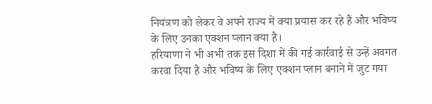नियंत्रण को लेकर वे अपने राज्य में क्या प्रयास कर रहे हैं और भविष्य के लिए उनका एक्शन प्लान क्या है।
हरियाणा ने भी अभी तक इस दिशा में की गई कार्रवाई से उन्हें अवगत करवा दिया है और भविष्य के लिए एक्शन प्लान बनाने में जुट गया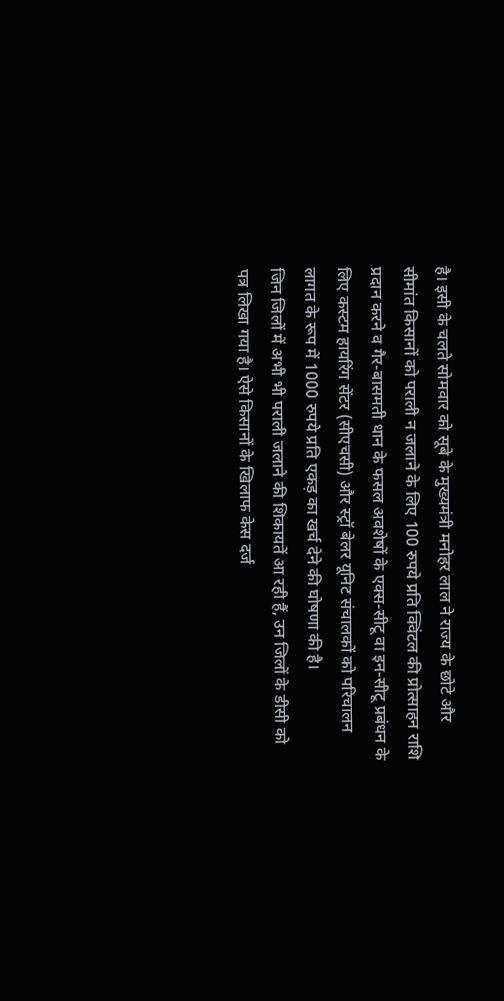है। इसी के चलते सोमवार को सूबे के मुख्यमंत्री मनोहर लाल ने राज्य के छोटे और सीमांत किसानों को पराली न जलाने के लिए 100 रुपये प्रति क्विंटल की प्रोत्साहन राशि प्रदान करने व गैर-बासमती धान के फसल अवशेषों के एक्स-सीटू वा इन-सीटू प्रबंधन के लिए कस्टम हायरिंग सेंटर (सीएचसी) और स्ट्रॉ बेलर यूनिट संचालकों को परिचालन लागत के रूप में 1000 रुपये प्रति एकड़ का खर्च देने की घोषणा की है।
जिन जिलों में अभी भी पराली जलाने की शिकायतें आ रही हैं, उन जिलों के डीसी को पत्र लिखा गया है। ऐसे किसानों के खिलाफ केस दर्ज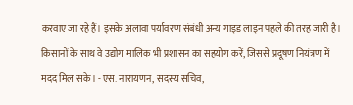करवाए जा रहे हैं। इसके अलावा पर्यावरण संबंधी अन्य गाइड लाइन पहले की तरह जारी है। किसानों के साथ वे उद्योग मालिक भी प्रशासन का सहयोग करें, जिससे प्रदूषण नियंत्रण में मदद मिल सके। - एस. नारायणन, सदस्य सचिव,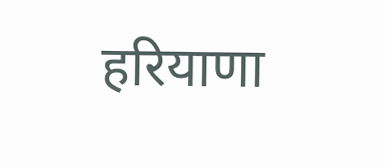हरियाणा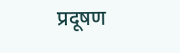प्रदूषण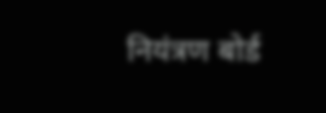नियंत्रण बोर्ड